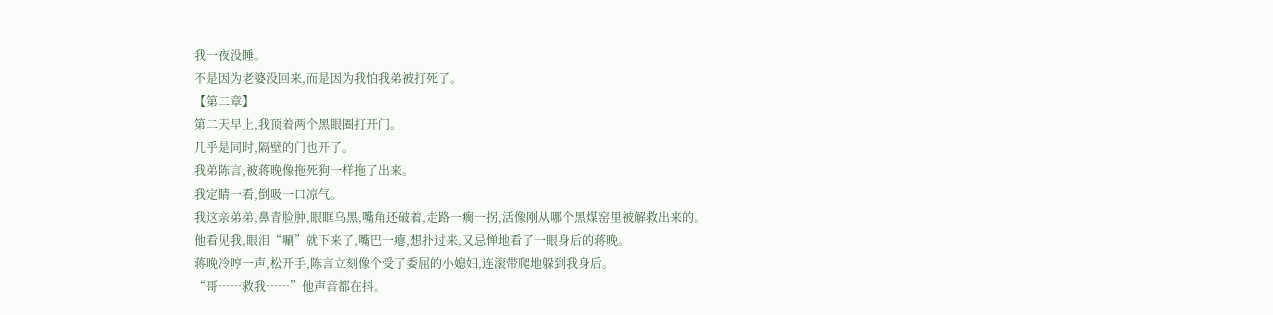我一夜没睡。
不是因为老婆没回来,而是因为我怕我弟被打死了。
【第二章】
第二天早上,我顶着两个黑眼圈打开门。
几乎是同时,隔壁的门也开了。
我弟陈言,被蒋晚像拖死狗一样拖了出来。
我定睛一看,倒吸一口凉气。
我这亲弟弟,鼻青脸肿,眼眶乌黑,嘴角还破着,走路一瘸一拐,活像刚从哪个黑煤窑里被解救出来的。
他看见我,眼泪“唰”就下来了,嘴巴一瘪,想扑过来,又忌惮地看了一眼身后的蒋晚。
蒋晚冷哼一声,松开手,陈言立刻像个受了委屈的小媳妇,连滚带爬地躲到我身后。
“哥……救我……”他声音都在抖。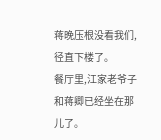蒋晚压根没看我们,径直下楼了。
餐厅里,江家老爷子和蒋卿已经坐在那儿了。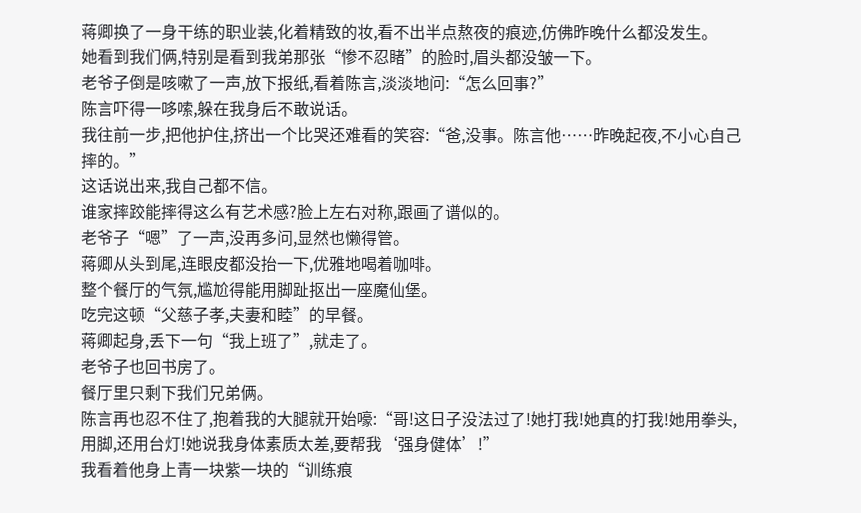蒋卿换了一身干练的职业装,化着精致的妆,看不出半点熬夜的痕迹,仿佛昨晚什么都没发生。
她看到我们俩,特别是看到我弟那张“惨不忍睹”的脸时,眉头都没皱一下。
老爷子倒是咳嗽了一声,放下报纸,看着陈言,淡淡地问:“怎么回事?”
陈言吓得一哆嗦,躲在我身后不敢说话。
我往前一步,把他护住,挤出一个比哭还难看的笑容:“爸,没事。陈言他……昨晚起夜,不小心自己摔的。”
这话说出来,我自己都不信。
谁家摔跤能摔得这么有艺术感?脸上左右对称,跟画了谱似的。
老爷子“嗯”了一声,没再多问,显然也懒得管。
蒋卿从头到尾,连眼皮都没抬一下,优雅地喝着咖啡。
整个餐厅的气氛,尴尬得能用脚趾抠出一座魔仙堡。
吃完这顿“父慈子孝,夫妻和睦”的早餐。
蒋卿起身,丢下一句“我上班了”,就走了。
老爷子也回书房了。
餐厅里只剩下我们兄弟俩。
陈言再也忍不住了,抱着我的大腿就开始嚎:“哥!这日子没法过了!她打我!她真的打我!她用拳头,用脚,还用台灯!她说我身体素质太差,要帮我‘强身健体’!”
我看着他身上青一块紫一块的“训练痕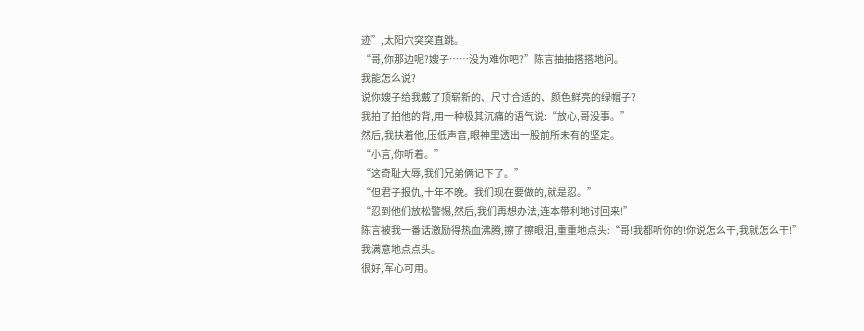迹”,太阳穴突突直跳。
“哥,你那边呢?嫂子……没为难你吧?”陈言抽抽搭搭地问。
我能怎么说?
说你嫂子给我戴了顶崭新的、尺寸合适的、颜色鲜亮的绿帽子?
我拍了拍他的背,用一种极其沉痛的语气说:“放心,哥没事。”
然后,我扶着他,压低声音,眼神里透出一股前所未有的坚定。
“小言,你听着。”
“这奇耻大辱,我们兄弟俩记下了。”
“但君子报仇,十年不晚。我们现在要做的,就是忍。”
“忍到他们放松警惕,然后,我们再想办法,连本带利地讨回来!”
陈言被我一番话激励得热血沸腾,擦了擦眼泪,重重地点头:“哥!我都听你的!你说怎么干,我就怎么干!”
我满意地点点头。
很好,军心可用。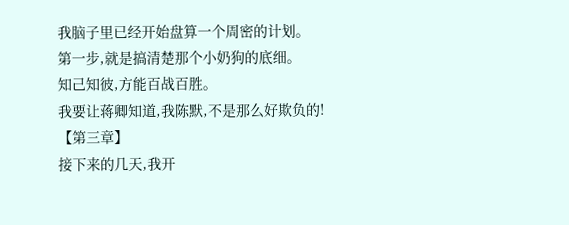我脑子里已经开始盘算一个周密的计划。
第一步,就是搞清楚那个小奶狗的底细。
知己知彼,方能百战百胜。
我要让蒋卿知道,我陈默,不是那么好欺负的!
【第三章】
接下来的几天,我开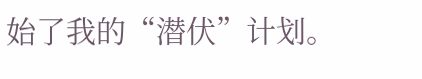始了我的“潜伏”计划。